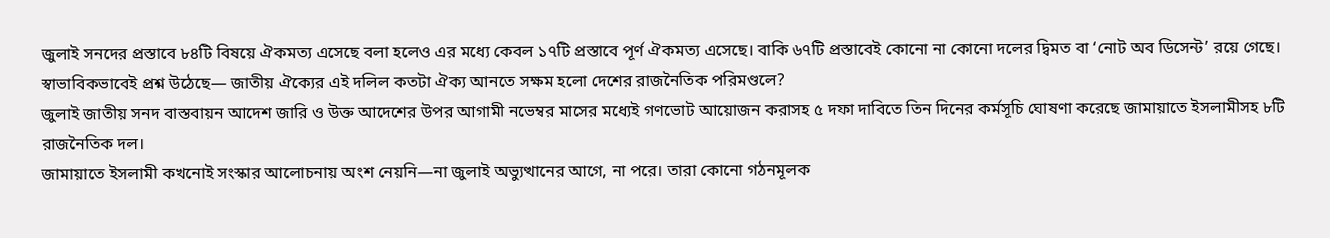জুলাই সনদের প্রস্তাবে ৮৪টি বিষয়ে ঐকমত্য এসেছে বলা হলেও এর মধ্যে কেবল ১৭টি প্রস্তাবে পূর্ণ ঐকমত্য এসেছে। বাকি ৬৭টি প্রস্তাবেই কোনো না কোনো দলের দ্বিমত বা ‘নোট অব ডিসেন্ট’ রয়ে গেছে। স্বাভাবিকভাবেই প্রশ্ন উঠেছে— জাতীয় ঐক্যের এই দলিল কতটা ঐক্য আনতে সক্ষম হলো দেশের রাজনৈতিক পরিমণ্ডলে?
জুলাই জাতীয় সনদ বাস্তবায়ন আদেশ জারি ও উক্ত আদেশের উপর আগামী নভেম্বর মাসের মধ্যেই গণভোট আয়োজন করাসহ ৫ দফা দাবিতে তিন দিনের কর্মসূচি ঘোষণা করেছে জামায়াতে ইসলামীসহ ৮টি রাজনৈতিক দল।
জামায়াতে ইসলামী কখনোই সংস্কার আলোচনায় অংশ নেয়নি—না জুলাই অভ্যুত্থানের আগে, না পরে। তারা কোনো গঠনমূলক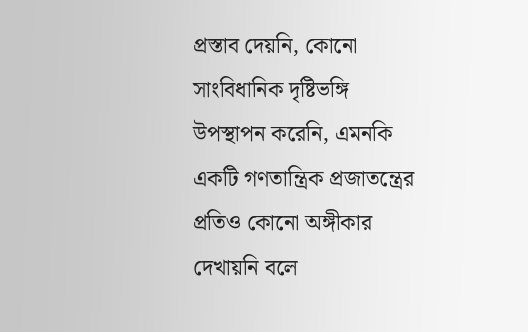প্রস্তাব দেয়নি, কোনো সাংবিধানিক দৃষ্টিভঙ্গি উপস্থাপন করেনি, এমনকি একটি গণতান্ত্রিক প্রজাতন্ত্রের প্রতিও কোনো অঙ্গীকার দেখায়নি বলে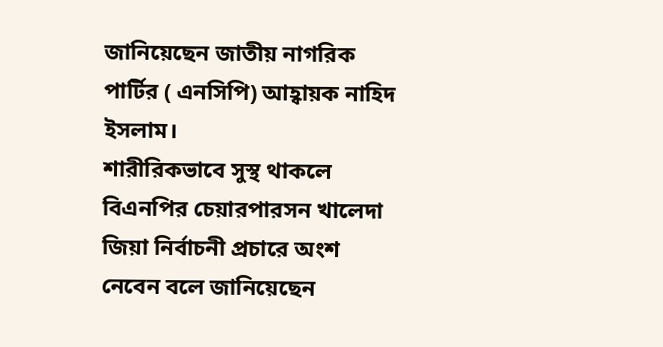জানিয়েছেন জাতীয় নাগরিক পার্টির ( এনসিপি) আহ্বায়ক নাহিদ ইসলাম।
শারীরিকভাবে সুস্থ থাকলে বিএনপির চেয়ারপারসন খালেদা জিয়া নির্বাচনী প্রচারে অংশ নেবেন বলে জানিয়েছেন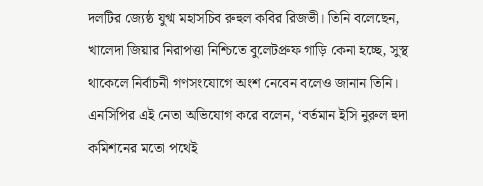দলটির জ্যেষ্ঠ যুগ্ম মহাসচিব রুহুল কবির রিজভী। তিনি বলেছেন, খালেদা জিয়ার নিরাপত্তা নিশ্চিতে বুলেটপ্রুফ গাড়ি কেনা হচ্ছে, সুস্থ থাকেলে নির্বাচনী গণসংযোগে অংশ নেবেন বলেও জানান তিনি।
এনসিপির এই নেতা অভিযোগ করে বলেন, ‘বর্তমান ইসি নুরুল হুদা কমিশনের মতো পথেই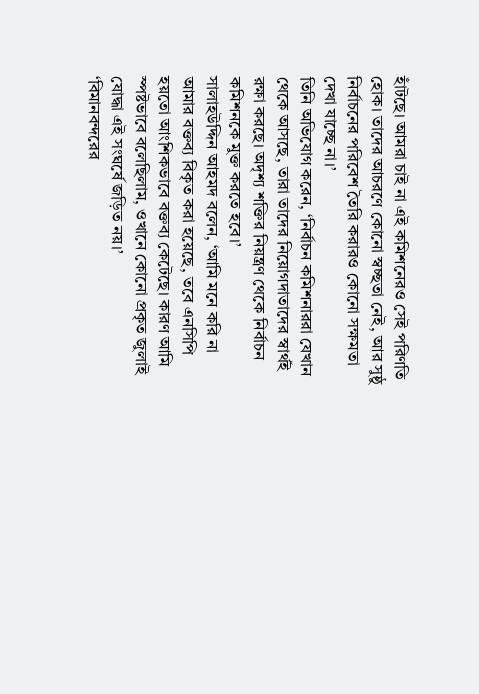হাঁটছে। আমরা চাই না এই কমিশনেরও সেই পরিণতি হোক। তাদের আচরণে কোনো স্বচ্ছতা নেই, আর সুষ্ঠু নির্বাচনের পরিবেশ তৈরি করারও কোনো সক্ষমতা দেখা যাচ্ছে না।’
তিনি অভিযোগ করেন, ‘নির্বাচন কমিশনাররা যেখান থেকে আসছে, তারা তাদের নিয়োগদাতাদের স্বার্থই রক্ষা করছে। অদৃশ্য শক্তির নিয়ন্ত্রণ থেকে নির্বাচন কমিশনকে মুক্ত করতে হবে।’
সালাহউদ্দিন আহমদ বলেন, ‘আমি মনে করি না আমার বক্তব্য বিকৃত করা হয়েছে, তবে এনসিপি হয়তো আংশিকভাবে বক্তব্য কেটেছে। কারণ আমি স্পষ্টভাবে বলেছিলাম, ওখানে কোনো প্রকৃত জুলাই যোদ্ধা এই সংঘর্ষে জড়িত নয়।’
‘বিমানবন্দরের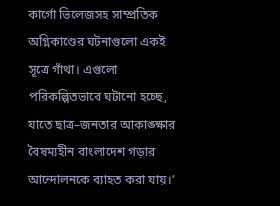কার্গো ভিলেজসহ সাম্প্রতিক অগ্নিকাণ্ডের ঘটনাগুলো একই সূত্রে গাঁথা। এগুলো পরিকল্পিতভাবে ঘটানো হচ্ছে, যাতে ছাত্র–জনতার আকাঙ্ক্ষার বৈষম্যহীন বাংলাদেশ গড়ার আন্দোলনকে ব্যাহত করা যায়।’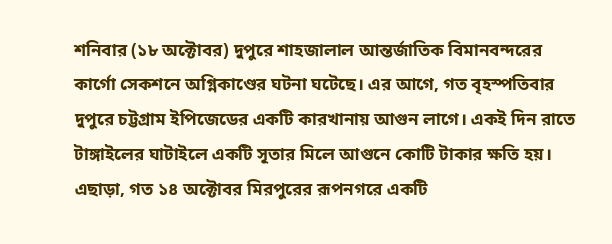শনিবার (১৮ অক্টোবর) দুপুরে শাহজালাল আন্তর্জাতিক বিমানবন্দরের কার্গো সেকশনে অগ্নিকাণ্ডের ঘটনা ঘটেছে। এর আগে, গত বৃহস্পতিবার দুপুরে চট্টগ্রাম ইপিজেডের একটি কারখানায় আগুন লাগে। একই দিন রাতে টাঙ্গাইলের ঘাটাইলে একটি সূতার মিলে আগুনে কোটি টাকার ক্ষতি হয়। এছাড়া, গত ১৪ অক্টোবর মিরপুরের রূপনগরে একটি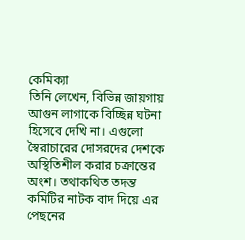কেমিক্যা
তিনি লেখেন, বিভিন্ন জায়গায় আগুন লাগাকে বিচ্ছিন্ন ঘটনা হিসেবে দেখি না। এগুলো স্বৈরাচারের দোসরদের দেশকে অস্থিতিশীল করার চক্রান্তের অংশ। তথাকথিত তদন্ত কমিটির নাটক বাদ দিয়ে এর পেছনের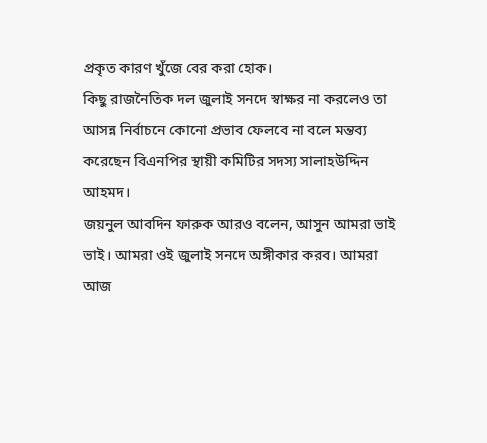প্রকৃত কারণ খুঁজে বের করা হোক।
কিছু রাজনৈতিক দল জুলাই সনদে স্বাক্ষর না করলেও তা আসন্ন নির্বাচনে কোনো প্রভাব ফেলবে না বলে মন্তব্য করেছেন বিএনপির স্থায়ী কমিটির সদস্য সালাহউদ্দিন আহমদ।
জয়নুল আবদিন ফারুক আরও বলেন, আসুন আমরা ভাই ভাই। আমরা ওই জুলাই সনদে অঙ্গীকার করব। আমরা আজ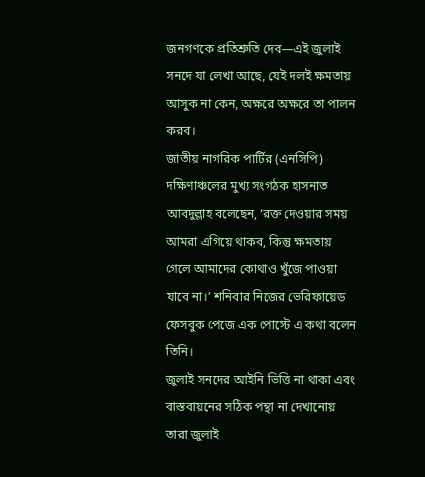জনগণকে প্রতিশ্রুতি দেব—এই জুলাই সনদে যা লেখা আছে, যেই দলই ক্ষমতায় আসুক না কেন, অক্ষরে অক্ষরে তা পালন করব।
জাতীয় নাগরিক পার্টির (এনসিপি) দক্ষিণাঞ্চলের মুখ্য সংগঠক হাসনাত আবদুল্লাহ বলেছেন, ‘রক্ত দেওয়ার সময় আমরা এগিয়ে থাকব, কিন্তু ক্ষমতায় গেলে আমাদের কোথাও খুঁজে পাওয়া যাবে না।’ শনিবার নিজের ভেরিফায়েড ফেসবুক পেজে এক পোস্টে এ কথা বলেন তিনি।
জুলাই সনদের আইনি ভিত্তি না থাকা এবং বাস্তবায়নের সঠিক পন্থা না দেখানোয় তারা জুলাই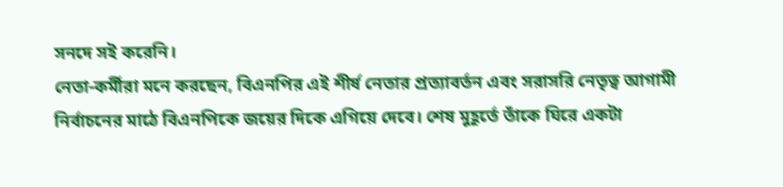সনদে সই করেনি।
নেতা-কর্মীরা মনে করছেন, বিএনপির এই শীর্ষ নেতার প্রত্যাবর্তন এবং সরাসরি নেতৃত্ব আগামী নির্বাচনের মাঠে বিএনপিকে জয়ের দিকে এগিয়ে দেবে। শেষ মুহূর্তে তাঁকে ঘিরে একটা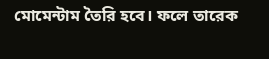মোমেন্টাম তৈরি হবে। ফলে তারেক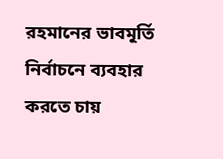রহমানের ভাবমূর্তি নির্বাচনে ব্যবহার করতে চায়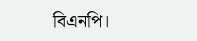বিএনপি।